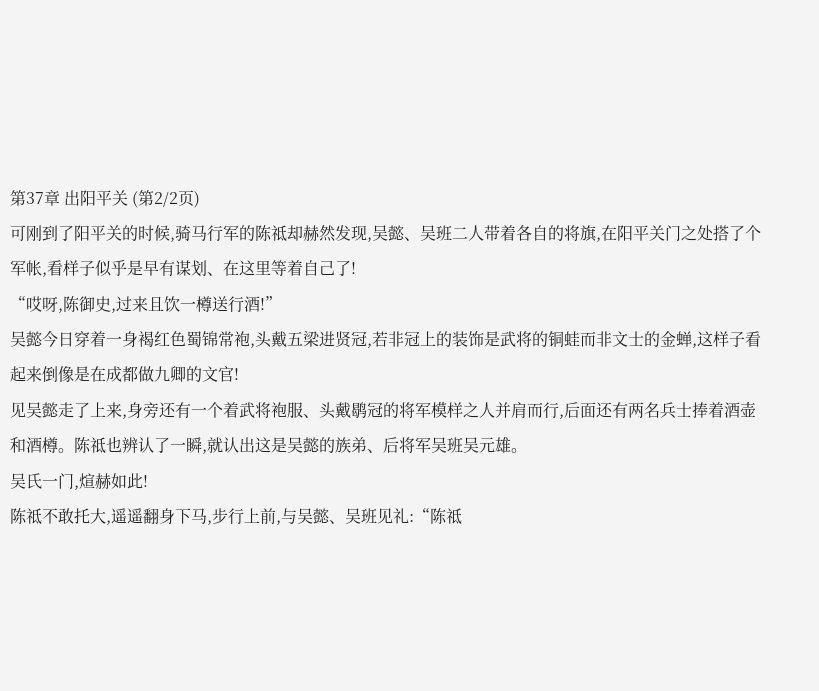第37章 出阳平关 (第2/2页)
可刚到了阳平关的时候,骑马行军的陈祗却赫然发现,吴懿、吴班二人带着各自的将旗,在阳平关门之处搭了个军帐,看样子似乎是早有谋划、在这里等着自己了!
“哎呀,陈御史,过来且饮一樽送行酒!”
吴懿今日穿着一身褐红色蜀锦常袍,头戴五梁进贤冠,若非冠上的装饰是武将的铜蛙而非文士的金蝉,这样子看起来倒像是在成都做九卿的文官!
见吴懿走了上来,身旁还有一个着武将袍服、头戴鹖冠的将军模样之人并肩而行,后面还有两名兵士捧着酒壶和酒樽。陈祗也辨认了一瞬,就认出这是吴懿的族弟、后将军吴班吴元雄。
吴氏一门,煊赫如此!
陈祗不敢托大,遥遥翻身下马,步行上前,与吴懿、吴班见礼:“陈祗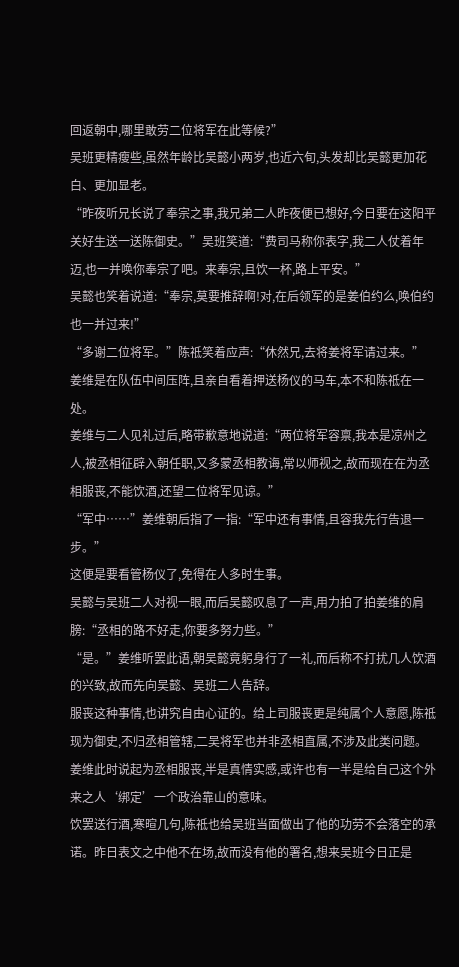回返朝中,哪里敢劳二位将军在此等候?”
吴班更精瘦些,虽然年龄比吴懿小两岁,也近六旬,头发却比吴懿更加花白、更加显老。
“昨夜听兄长说了奉宗之事,我兄弟二人昨夜便已想好,今日要在这阳平关好生送一送陈御史。”吴班笑道:“费司马称你表字,我二人仗着年迈,也一并唤你奉宗了吧。来奉宗,且饮一杯,路上平安。”
吴懿也笑着说道:“奉宗,莫要推辞啊!对,在后领军的是姜伯约么,唤伯约也一并过来!”
“多谢二位将军。”陈祗笑着应声:“休然兄,去将姜将军请过来。”
姜维是在队伍中间压阵,且亲自看着押送杨仪的马车,本不和陈祗在一处。
姜维与二人见礼过后,略带歉意地说道:“两位将军容禀,我本是凉州之人,被丞相征辟入朝任职,又多蒙丞相教诲,常以师视之,故而现在在为丞相服丧,不能饮酒,还望二位将军见谅。”
“军中……”姜维朝后指了一指:“军中还有事情,且容我先行告退一步。”
这便是要看管杨仪了,免得在人多时生事。
吴懿与吴班二人对视一眼,而后吴懿叹息了一声,用力拍了拍姜维的肩膀:“丞相的路不好走,你要多努力些。”
“是。”姜维听罢此语,朝吴懿竟躬身行了一礼,而后称不打扰几人饮酒的兴致,故而先向吴懿、吴班二人告辞。
服丧这种事情,也讲究自由心证的。给上司服丧更是纯属个人意愿,陈祗现为御史,不归丞相管辖,二吴将军也并非丞相直属,不涉及此类问题。
姜维此时说起为丞相服丧,半是真情实感,或许也有一半是给自己这个外来之人‘绑定’一个政治靠山的意味。
饮罢送行酒,寒暄几句,陈祗也给吴班当面做出了他的功劳不会落空的承诺。昨日表文之中他不在场,故而没有他的署名,想来吴班今日正是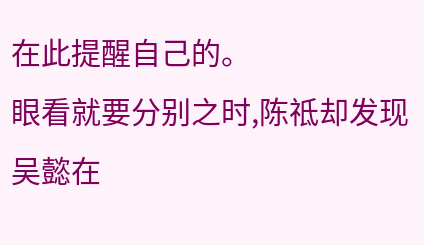在此提醒自己的。
眼看就要分别之时,陈祗却发现吴懿在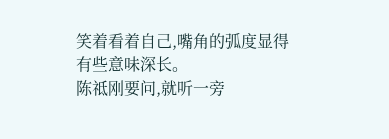笑着看着自己,嘴角的弧度显得有些意味深长。
陈祗刚要问,就听一旁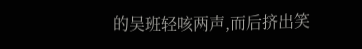的吴班轻咳两声,而后挤出笑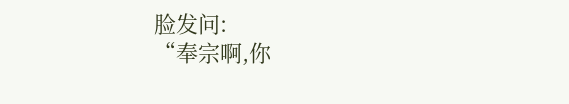脸发问:
“奉宗啊,你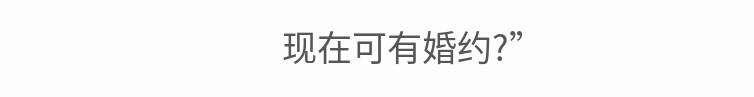现在可有婚约?”